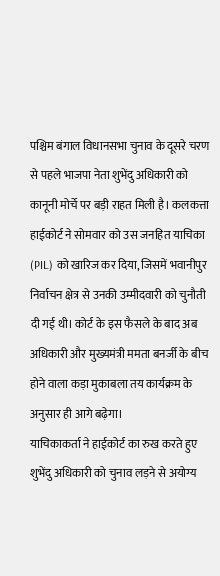पश्चिम बंगाल विधानसभा चुनाव के दूसरे चरण से पहले भाजपा नेता शुभेंदु अधिकारी को कानूनी मोर्चे पर बड़ी राहत मिली है। कलकत्ता हाईकोर्ट ने सोमवार को उस जनहित याचिका (PIL) को खारिज कर दिया, जिसमें भवानीपुर निर्वाचन क्षेत्र से उनकी उम्मीदवारी को चुनौती दी गई थी। कोर्ट के इस फैसले के बाद अब अधिकारी और मुख्यमंत्री ममता बनर्जी के बीच होने वाला कड़ा मुकाबला तय कार्यक्रम के अनुसार ही आगे बढ़ेगा।
याचिकाकर्ता ने हाईकोर्ट का रुख करते हुए शुभेंदु अधिकारी को चुनाव लड़ने से अयोग्य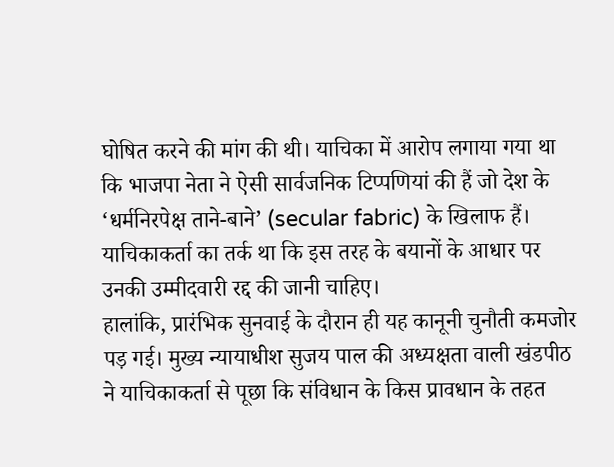घोषित करने की मांग की थी। याचिका में आरोप लगाया गया था कि भाजपा नेता ने ऐसी सार्वजनिक टिप्पणियां की हैं जो देश के ‘धर्मनिरपेक्ष ताने-बाने’ (secular fabric) के खिलाफ हैं। याचिकाकर्ता का तर्क था कि इस तरह के बयानों के आधार पर उनकी उम्मीदवारी रद्द की जानी चाहिए।
हालांकि, प्रारंभिक सुनवाई के दौरान ही यह कानूनी चुनौती कमजोर पड़ गई। मुख्य न्यायाधीश सुजय पाल की अध्यक्षता वाली खंडपीठ ने याचिकाकर्ता से पूछा कि संविधान के किस प्रावधान के तहत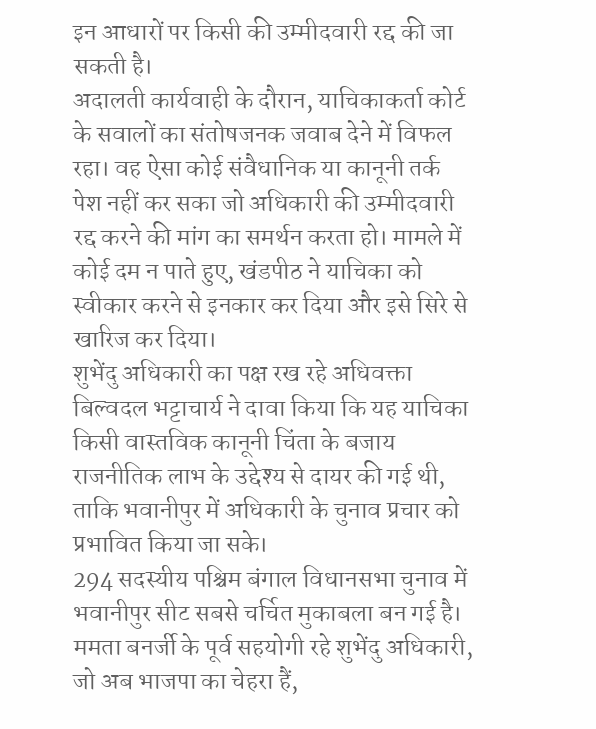इन आधारों पर किसी की उम्मीदवारी रद्द की जा सकती है।
अदालती कार्यवाही के दौरान, याचिकाकर्ता कोर्ट के सवालों का संतोषजनक जवाब देने में विफल रहा। वह ऐसा कोई संवैधानिक या कानूनी तर्क पेश नहीं कर सका जो अधिकारी की उम्मीदवारी रद्द करने की मांग का समर्थन करता हो। मामले में कोई दम न पाते हुए, खंडपीठ ने याचिका को स्वीकार करने से इनकार कर दिया और इसे सिरे से खारिज कर दिया।
शुभेंदु अधिकारी का पक्ष रख रहे अधिवक्ता बिल्वदल भट्टाचार्य ने दावा किया कि यह याचिका किसी वास्तविक कानूनी चिंता के बजाय राजनीतिक लाभ के उद्देश्य से दायर की गई थी, ताकि भवानीपुर में अधिकारी के चुनाव प्रचार को प्रभावित किया जा सके।
294 सदस्यीय पश्चिम बंगाल विधानसभा चुनाव में भवानीपुर सीट सबसे चर्चित मुकाबला बन गई है। ममता बनर्जी के पूर्व सहयोगी रहे शुभेंदु अधिकारी, जो अब भाजपा का चेहरा हैं,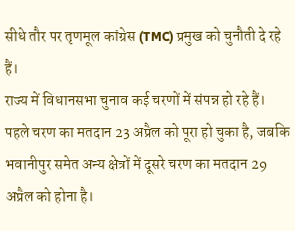सीधे तौर पर तृणमूल कांग्रेस (TMC) प्रमुख को चुनौती दे रहे हैं।
राज्य में विधानसभा चुनाव कई चरणों में संपन्न हो रहे हैं। पहले चरण का मतदान 23 अप्रैल को पूरा हो चुका है, जबकि भवानीपुर समेत अन्य क्षेत्रों में दूसरे चरण का मतदान 29 अप्रैल को होना है।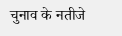चुनाव के नतीजे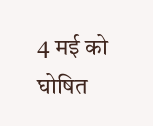4 मई को घोषित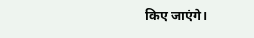किए जाएंगे।